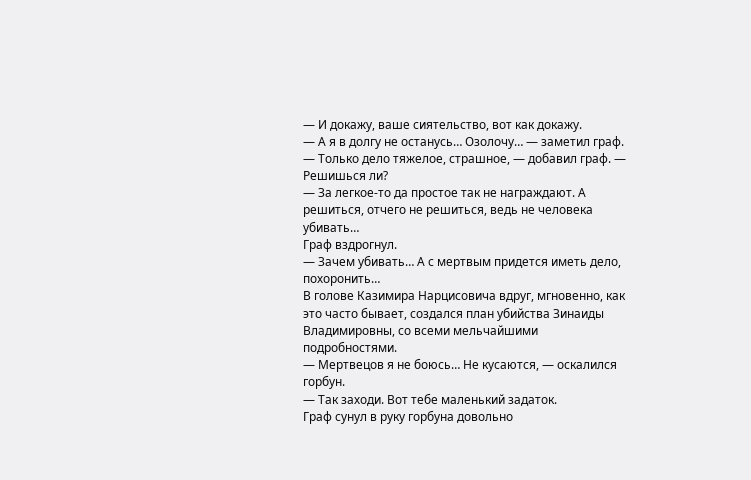— И докажу, ваше сиятельство, вот как докажу.
— А я в долгу не останусь… Озолочу… — заметил граф. — Только дело тяжелое, страшное, — добавил граф. — Решишься ли?
— За легкое-то да простое так не награждают. А решиться, отчего не решиться, ведь не человека убивать…
Граф вздрогнул.
— Зачем убивать… А с мертвым придется иметь дело, похоронить…
В голове Казимира Нарцисовича вдруг, мгновенно, как это часто бывает, создался план убийства Зинаиды Владимировны, со всеми мельчайшими подробностями.
— Мертвецов я не боюсь… Не кусаются, — оскалился горбун.
— Так заходи. Вот тебе маленький задаток.
Граф сунул в руку горбуна довольно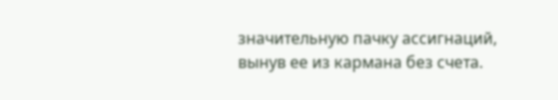значительную пачку ассигнаций, вынув ее из кармана без счета.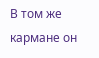В том же кармане он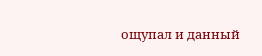ощупал и данный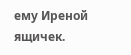ему Иреной ящичек.